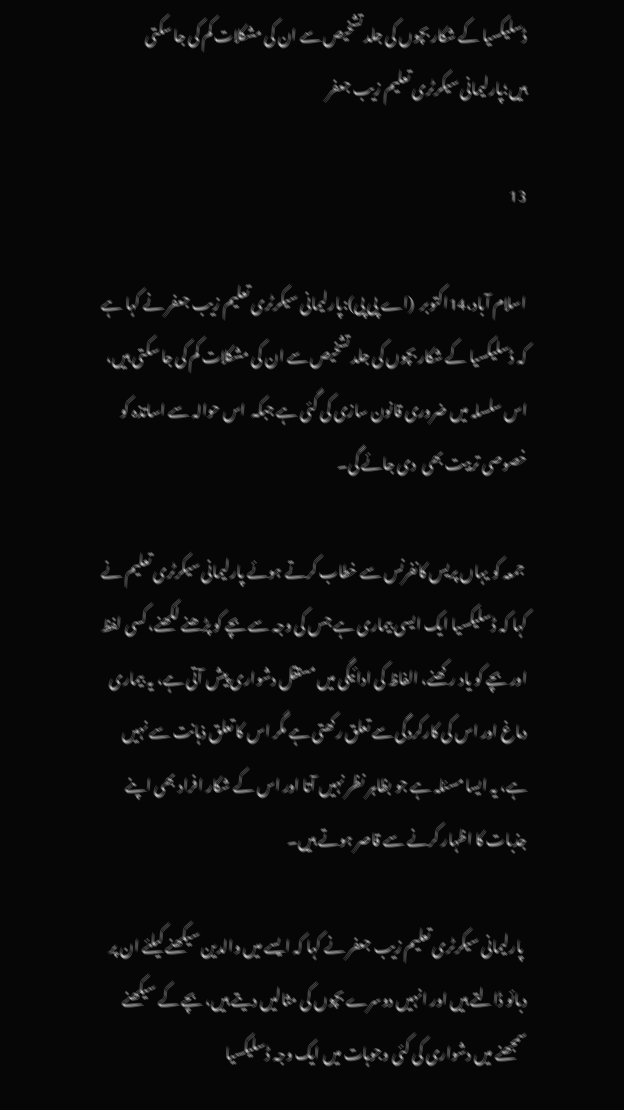ڈسلیکسیا کے شکار بچوں کی جلد تشخیص سے ان کی مشکلات کم کی جا سکتی ہیں؛پارلیمانی سیکرٹری تعلیم زیب جعفر

13

اسلام آباد،14اکتوبر  (اے پی پی):پارلیمانی سیکرٹری تعلیم زیب جعفر نے کہا ہے کہ ڈسلیکسیا کے شکار بچوں کی جلد تشخیص سے ان کی مشکلات کم کی جا سکتی ہیں، اس سلسلہ میں ضروری قانون سازی کی گئی ہے جبکہ  اس حوالہ سے اساتذہ کو خصوصی تربیت بھی  دی جائے گی۔

 جمعہ کو یہاں پریس کانفرنس سے خطاب کرتے ہوئے پارلیمانی سیکرٹری تعلیم نے کہا کہ ڈسلیکسیا ایک ایسی بیماری ہے جس کی وجہ سے بچے کو پڑھنے لکھنے، کسی لفظ اور بچے کو یاد رکھنے، الفاظ کی ادائیگی میں مستقل دشواری پیش آتی ہے، یہ بیماری دماغ اور اس کی کارکردگی سے تعلق رکھتی ہے مگر اس کا تعلق ذہانت سے نہیں ہے، یہ ایسا مسئلہ ہے جو بظاہر نظر نہیں آتا اور اس کے شکار افراد بھی اپنے جذبات کا اظہار کرنے سے قاصر ہوتے ہیں۔

 پارلیمانی سیکرٹری تعلیم زیب جعفر نے کہا کہ ایسے میں والدین سیکھنے کیلئے ان پر دبائو ڈالتے ہیں اور انہیں دوسرے بچوں کی مثالیں دیتے ہیں، بچے کے سیکھنے سمجھنے میں دشواری کی کئی وجوہات میں ایک وجہ ڈسلیکسیا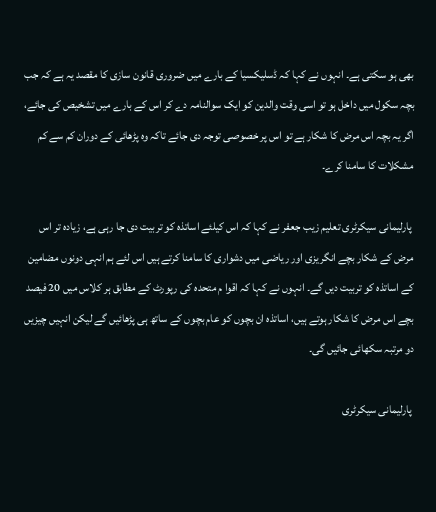بھی ہو سکتی ہے۔ انہوں نے کہا کہ ڈسلیکسیا کے بارے میں ضروری قانون سازی کا مقصد یہ ہے کہ جب بچہ سکول میں داخل ہو تو اسی وقت والدین کو ایک سوالنامہ دے کر اس کے بارے میں تشخیص کی جائے، اگر یہ بچہ اس مرض کا شکار ہے تو اس پر خصوصی توجہ دی جائے تاکہ وہ پڑھائی کے دوران کم سے کم مشکلات کا سامنا کرے۔

 پارلیمانی سیکرٹری تعلیم زیب جعفر نے کہا کہ اس کیلئے اساتذہ کو تربیت دی جا رہی ہے، زیادہ تر اس مرض کے شکار بچے انگریزی اور ریاضی میں دشواری کا سامنا کرتے ہیں اس لئے ہم انہی دونوں مضامین کے اساتذہ کو تربیت دیں گے۔ انہوں نے کہا کہ اقوا م متحدہ کی رپورٹ کے مطابق ہر کلاس میں 20 فیصد بچے اس مرض کا شکار ہوتے ہیں، اساتذہ ان بچوں کو عام بچوں کے ساتھ ہی پڑھائیں گے لیکن انہیں چیزیں دو مرتبہ سکھائی جائیں گی۔

 پارلیمانی سیکرٹری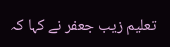تعلیم زیب جعفر نے کہا کہ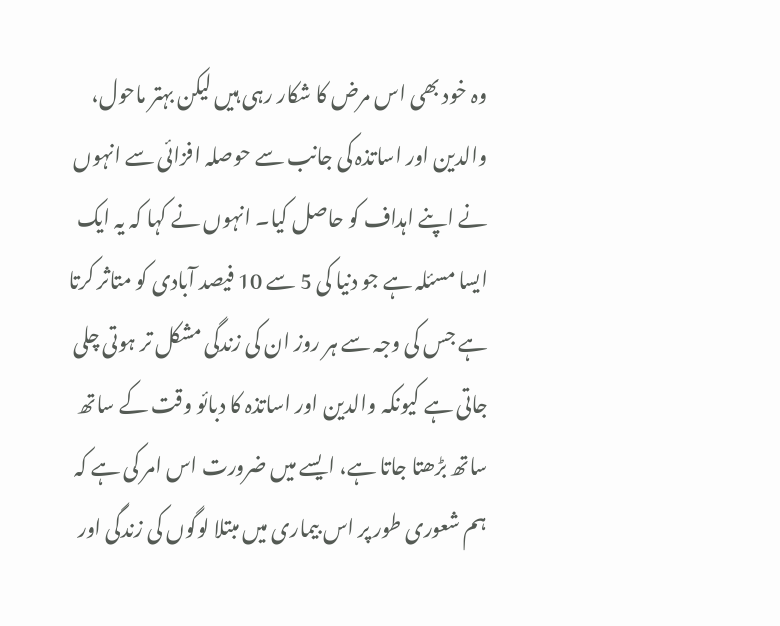وہ خود بھی اس مرض کا شکار رہی ہیں لیکن بہتر ماحول، والدین اور اساتذہ کی جانب سے حوصلہ افزائی سے انہوں نے اپنے اہداف کو حاصل کیا۔ انہوں نے کہا کہ یہ ایک ایسا مسئلہ ہے جو دنیا کی 5 سے 10 فیصد آبادی کو متاثر کرتا ہے جس کی وجہ سے ہر روز ان کی زندگی مشکل تر ہوتی چلی جاتی ہے کیونکہ والدین اور اساتذہ کا دبائو وقت کے ساتھ ساتھ بڑھتا جاتا ہے، ایسے میں ضرورت اس امر کی ہے کہ ہم شعوری طور پر اس بیماری میں مبتلا لوگوں کی زندگی اور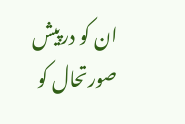ان کو درپیش صورتحال کو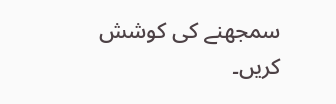سمجھنے کی کوشش کریں۔